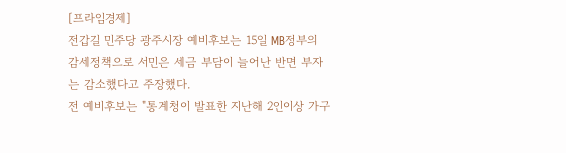[프라임경제]
전갑길 민주당 광주시장 예비후보는 15일 MB정부의 감세정책으로 서민은 세금 부담이 늘어난 반면 부자는 감소했다고 주장했다.
전 예비후보는 "통계청이 발표한 지난해 2인이상 가구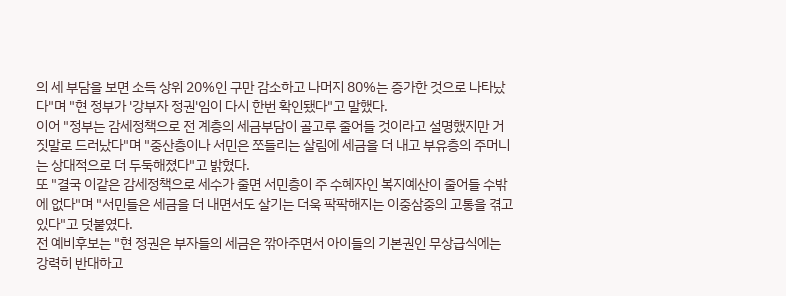의 세 부담을 보면 소득 상위 20%인 구만 감소하고 나머지 80%는 증가한 것으로 나타났다"며 "현 정부가 '강부자 정권'임이 다시 한번 확인됐다"고 말했다.
이어 "정부는 감세정책으로 전 계층의 세금부담이 골고루 줄어들 것이라고 설명했지만 거짓말로 드러났다"며 "중산층이나 서민은 쪼들리는 살림에 세금을 더 내고 부유층의 주머니는 상대적으로 더 두둑해졌다"고 밝혔다.
또 "결국 이같은 감세정책으로 세수가 줄면 서민층이 주 수혜자인 복지예산이 줄어들 수밖에 없다"며 "서민들은 세금을 더 내면서도 살기는 더욱 팍팍해지는 이중삼중의 고통을 겪고 있다"고 덧붙였다.
전 예비후보는 "현 정권은 부자들의 세금은 깎아주면서 아이들의 기본권인 무상급식에는 강력히 반대하고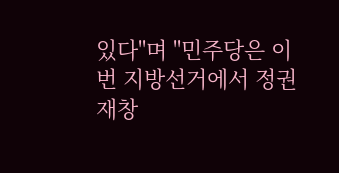있다"며 "민주당은 이번 지방선거에서 정권재창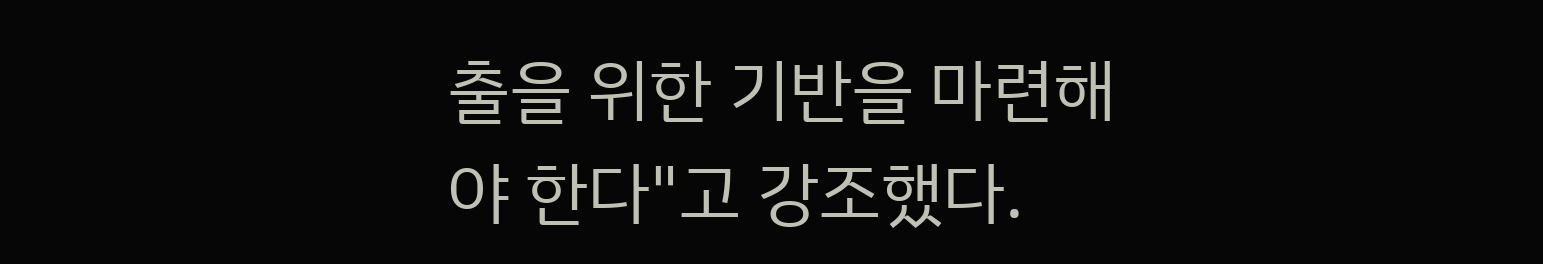출을 위한 기반을 마련해야 한다"고 강조했다.